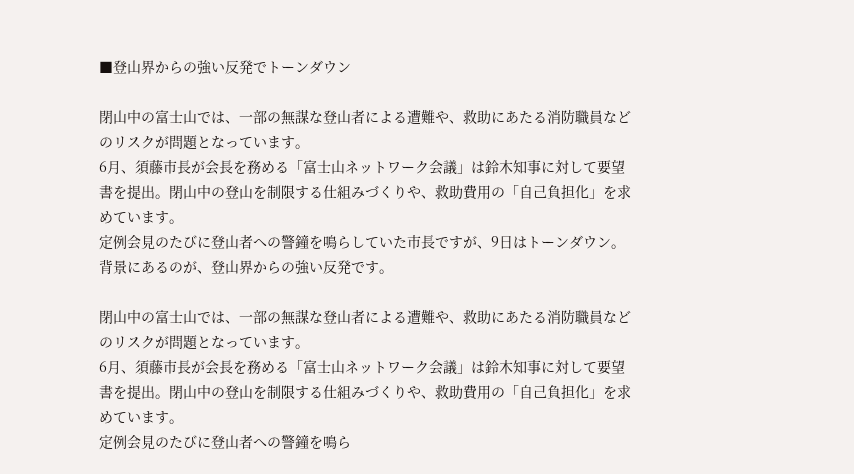■登山界からの強い反発でトーンダウン

閉山中の富士山では、一部の無謀な登山者による遭難や、救助にあたる消防職員などのリスクが問題となっています。
6月、須藤市長が会長を務める「富士山ネットワーク会議」は鈴木知事に対して要望書を提出。閉山中の登山を制限する仕組みづくりや、救助費用の「自己負担化」を求めています。
定例会見のたびに登山者への警鐘を鳴らしていた市長ですが、9日はトーンダウン。背景にあるのが、登山界からの強い反発です。

閉山中の富士山では、一部の無謀な登山者による遭難や、救助にあたる消防職員などのリスクが問題となっています。
6月、須藤市長が会長を務める「富士山ネットワーク会議」は鈴木知事に対して要望書を提出。閉山中の登山を制限する仕組みづくりや、救助費用の「自己負担化」を求めています。
定例会見のたびに登山者への警鐘を鳴ら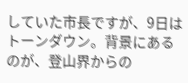していた市長ですが、9日はトーンダウン。背景にあるのが、登山界からの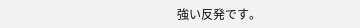強い反発です。